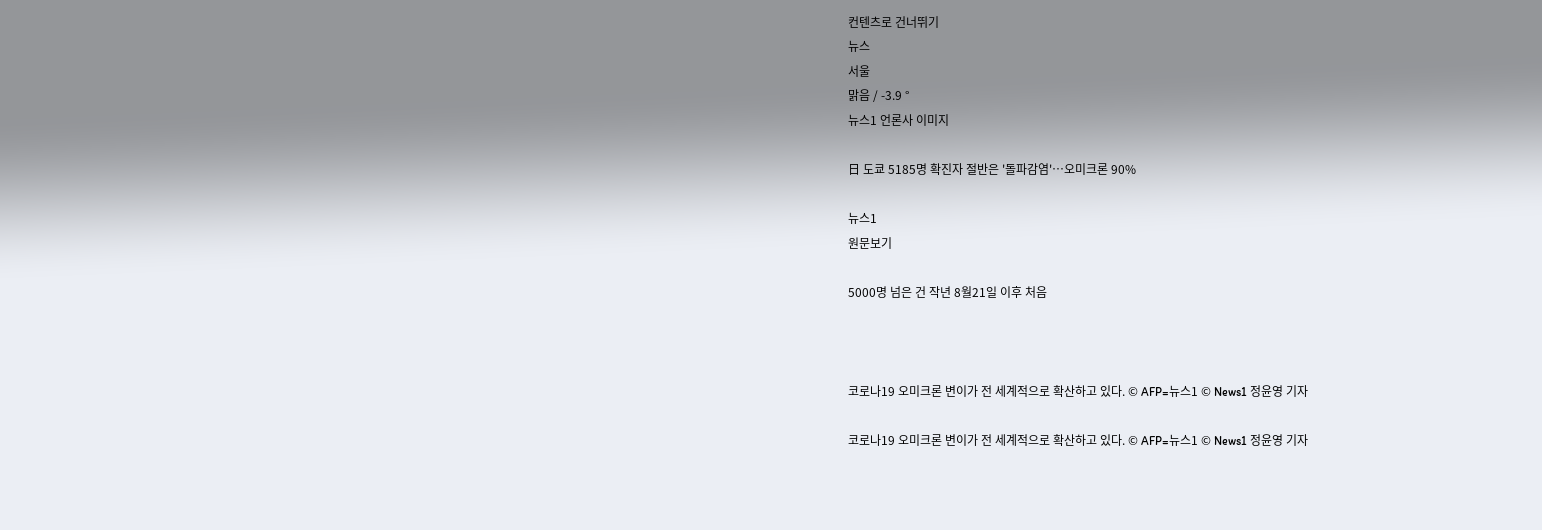컨텐츠로 건너뛰기
뉴스
서울
맑음 / -3.9 °
뉴스1 언론사 이미지

日 도쿄 5185명 확진자 절반은 '돌파감염'…오미크론 90%

뉴스1
원문보기

5000명 넘은 건 작년 8월21일 이후 처음



코로나19 오미크론 변이가 전 세계적으로 확산하고 있다. © AFP=뉴스1 © News1 정윤영 기자

코로나19 오미크론 변이가 전 세계적으로 확산하고 있다. © AFP=뉴스1 © News1 정윤영 기자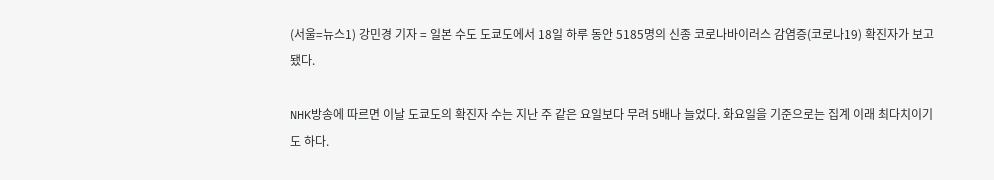(서울=뉴스1) 강민경 기자 = 일본 수도 도쿄도에서 18일 하루 동안 5185명의 신종 코로나바이러스 감염증(코로나19) 확진자가 보고됐다.

NHK방송에 따르면 이날 도쿄도의 확진자 수는 지난 주 같은 요일보다 무려 5배나 늘었다. 화요일을 기준으로는 집계 이래 최다치이기도 하다.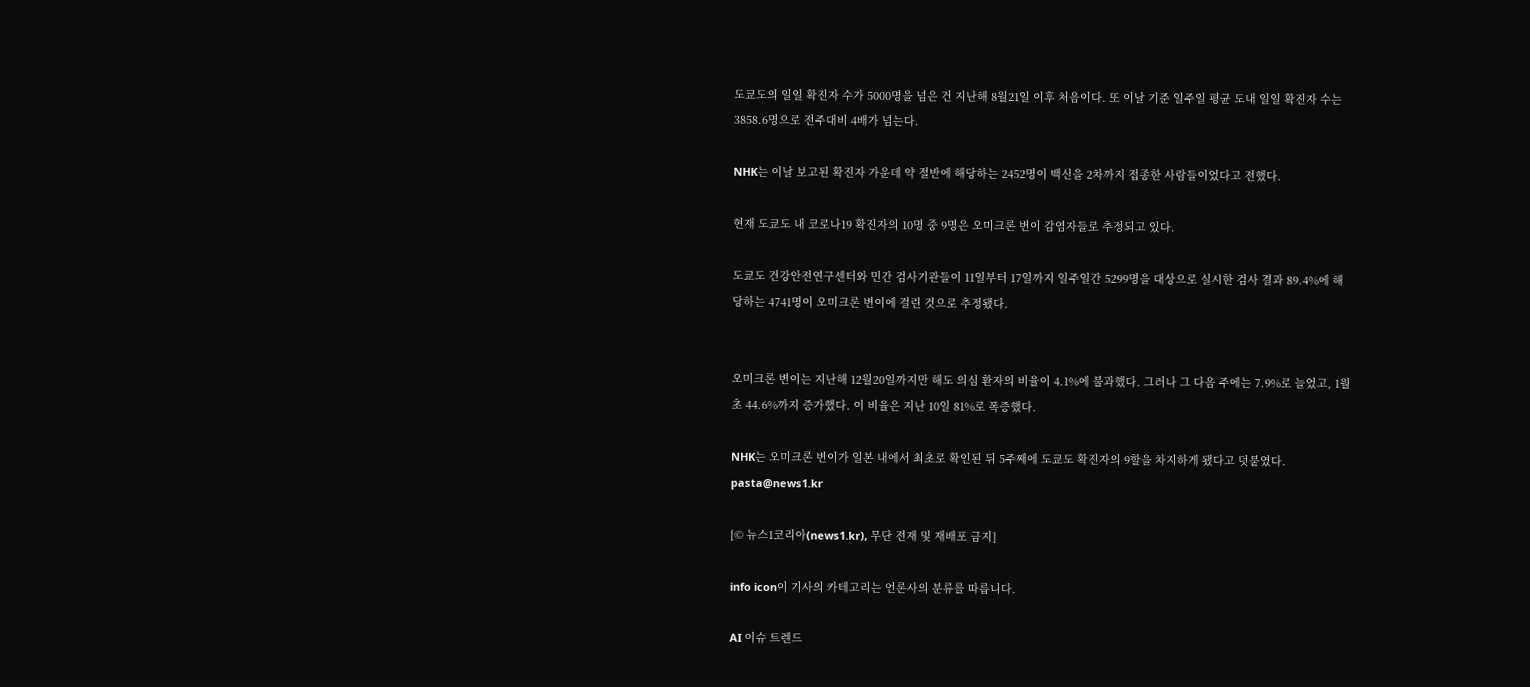도쿄도의 일일 확진자 수가 5000명을 넘은 건 지난해 8월21일 이후 처음이다. 또 이날 기준 일주일 평균 도내 일일 확진자 수는 3858.6명으로 전주대비 4배가 넘는다.

NHK는 이날 보고된 확진자 가운데 약 절반에 해당하는 2452명이 백신을 2차까지 접종한 사람들이었다고 전했다.

현재 도쿄도 내 코로나19 확진자의 10명 중 9명은 오미크론 변이 감염자들로 추정되고 있다.

도쿄도 건강안전연구센터와 민간 검사기관들이 11일부터 17일까지 일주일간 5299명을 대상으로 실시한 검사 결과 89.4%에 해당하는 4741명이 오미크론 변이에 걸린 것으로 추정됐다.


오미크론 변이는 지난해 12월20일까지만 해도 의심 환자의 비율이 4.1%에 불과했다. 그러나 그 다음 주에는 7.9%로 늘었고, 1월 초 44.6%까지 증가했다. 이 비율은 지난 10일 81%로 폭증했다.

NHK는 오미크론 변이가 일본 내에서 최초로 확인된 뒤 5주째에 도쿄도 확진자의 9할을 차지하게 됐다고 덧붙였다.
pasta@news1.kr

[© 뉴스1코리아(news1.kr), 무단 전재 및 재배포 금지]

info icon이 기사의 카테고리는 언론사의 분류를 따릅니다.

AI 이슈 트렌드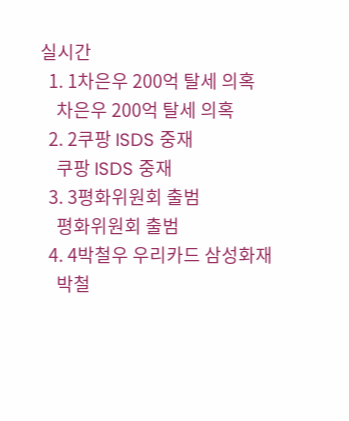실시간
  1. 1차은우 200억 탈세 의혹
    차은우 200억 탈세 의혹
  2. 2쿠팡 ISDS 중재
    쿠팡 ISDS 중재
  3. 3평화위원회 출범
    평화위원회 출범
  4. 4박철우 우리카드 삼성화재
    박철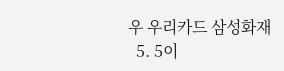우 우리카드 삼성화재
  5. 5이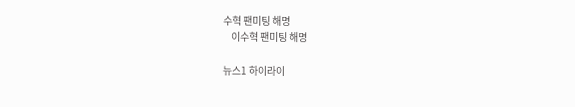수혁 팬미팅 해명
    이수혁 팬미팅 해명

뉴스1 하이라이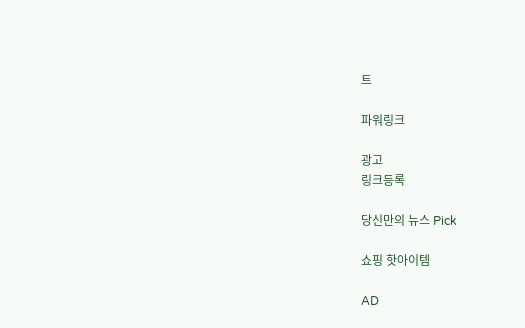트

파워링크

광고
링크등록

당신만의 뉴스 Pick

쇼핑 핫아이템

AD